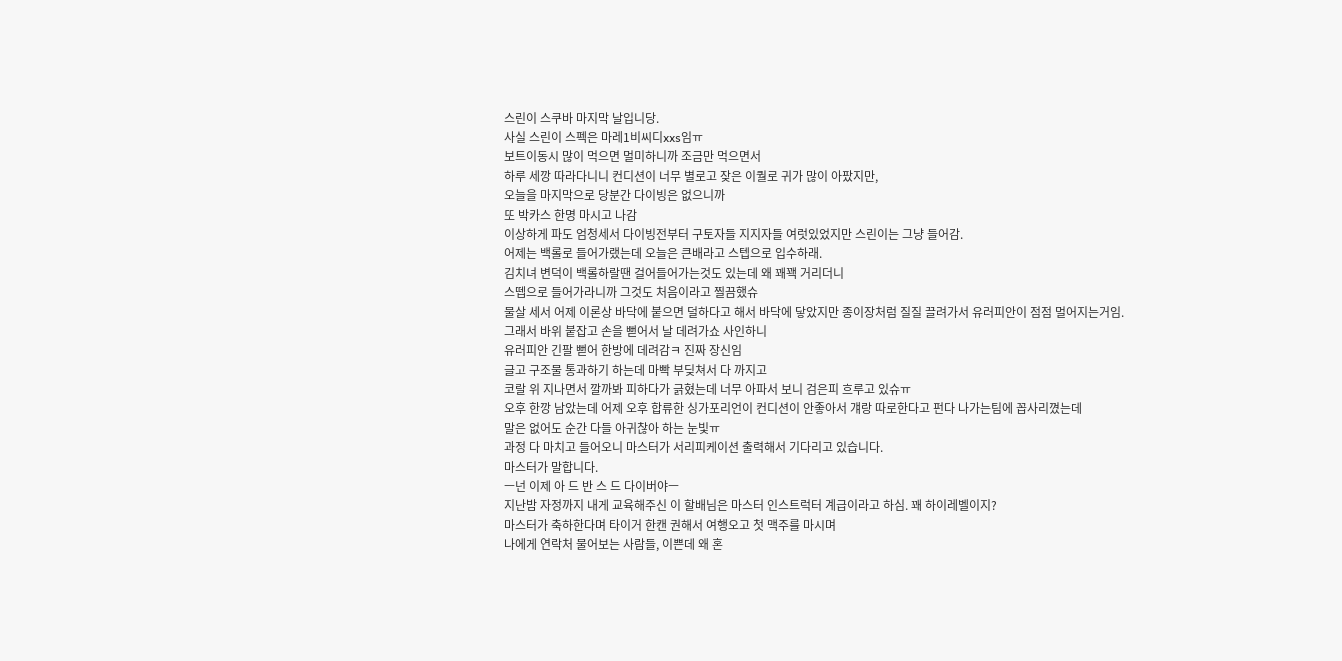스린이 스쿠바 마지막 날입니당.
사실 스린이 스펙은 마레1비씨디xxs임ㅠ
보트이동시 많이 먹으면 멀미하니까 조금만 먹으면서
하루 세깡 따라다니니 컨디션이 너무 별로고 잦은 이퀄로 귀가 많이 아팠지만,
오늘을 마지막으로 당분간 다이빙은 없으니까
또 박카스 한명 마시고 나감
이상하게 파도 엄청세서 다이빙전부터 구토자들 지지자들 여럿있었지만 스린이는 그냥 들어감.
어제는 백롤로 들어가랬는데 오늘은 큰배라고 스텝으로 입수하래.
김치녀 변덕이 백롤하랄땐 걸어들어가는것도 있는데 왜 꽤꽥 거리더니
스뗍으로 들어가라니까 그것도 처음이라고 찔끔했슈
물살 세서 어제 이론상 바닥에 붙으면 덜하다고 해서 바닥에 닿았지만 종이장처럼 질질 끌려가서 유러피안이 점점 멀어지는거임.
그래서 바위 붙잡고 손을 뻗어서 날 데려가쇼 사인하니
유러피안 긴팔 뻗어 한방에 데려감ㅋ 진짜 장신임
글고 구조물 통과하기 하는데 마빡 부딪쳐서 다 까지고
코랄 위 지나면서 깔까봐 피하다가 긁혔는데 너무 아파서 보니 검은피 흐루고 있슈ㅠ
오후 한깡 남았는데 어제 오후 합류한 싱가포리언이 컨디션이 안좋아서 걔랑 따로한다고 펀다 나가는팀에 꼽사리꼈는데
말은 없어도 순간 다들 아귀찮아 하는 눈빛ㅠ
과정 다 마치고 들어오니 마스터가 서리피케이션 출력해서 기다리고 있습니다.
마스터가 말합니다.
ㅡ넌 이제 아 드 반 스 드 다이버야ㅡ
지난밤 자정까지 내게 교육해주신 이 할배님은 마스터 인스트럭터 계급이라고 하심. 꽤 하이레벨이지?
마스터가 축하한다며 타이거 한캔 권해서 여행오고 첫 맥주를 마시며
나에게 연락처 물어보는 사람들, 이쁜데 왜 혼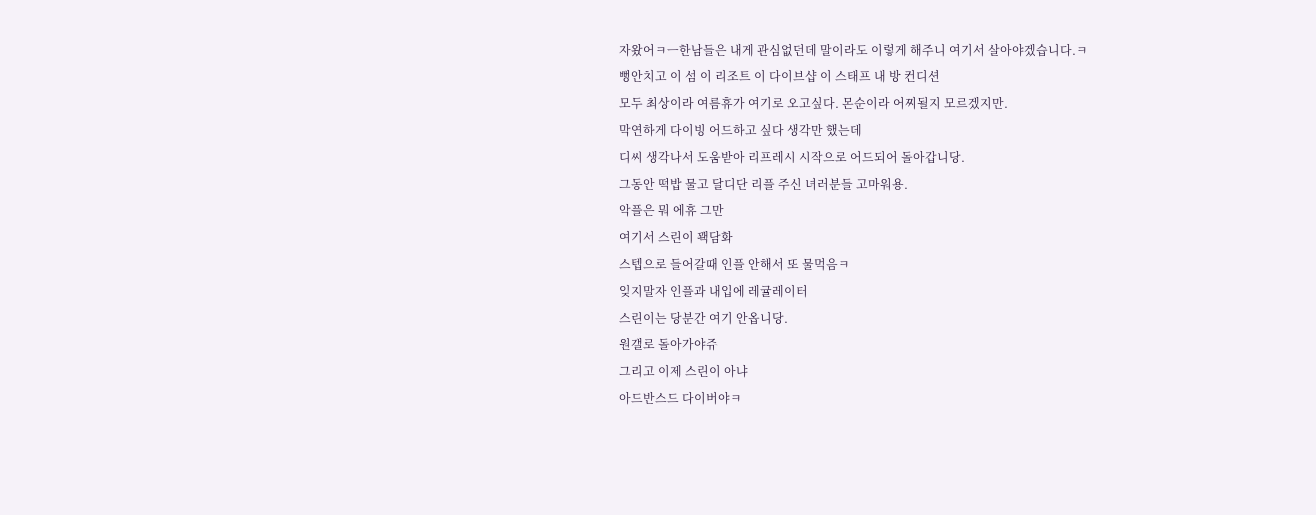자왔어ㅋㅡ한남들은 내게 관심없던데 말이라도 이렇게 해주니 여기서 살아야겠습니다.ㅋ
뻥안치고 이 섬 이 리조트 이 다이브샵 이 스태프 내 방 컨디션
모두 최상이라 여름휴가 여기로 오고싶다. 몬순이라 어찌될지 모르겠지만.
막연하게 다이빙 어드하고 싶다 생각만 했는데
디씨 생각나서 도움받아 리프레시 시작으로 어드되어 돌아갑니당.
그동안 떡밥 물고 달디단 리플 주신 녀러분들 고마워용.
악플은 뭐 에휴 그만
여기서 스린이 꽥담화
스텝으로 들어갈때 인플 안해서 또 물먹음ㅋ
잊지말자 인플과 내입에 레귤레이터
스린이는 당분간 여기 안옵니당.
원갤로 돌아가야쥬
그리고 이제 스린이 아냐
아드반스드 다이버야ㅋ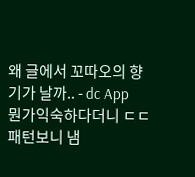왜 글에서 꼬따오의 향기가 날까.. - dc App
뭔가익숙하다더니 ㄷㄷ
패턴보니 냄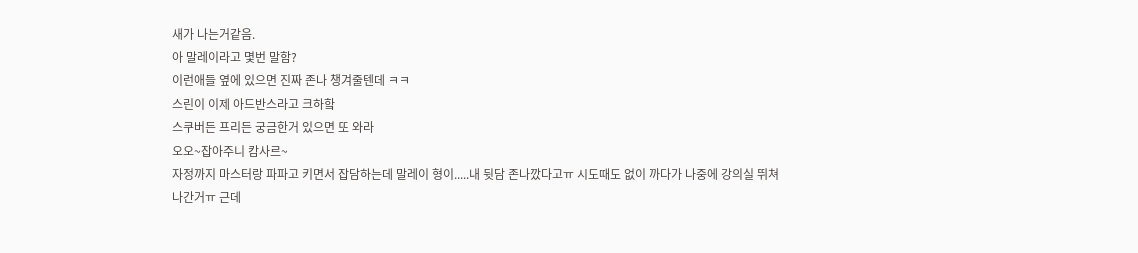새가 나는거같음.
아 말레이라고 몇번 말함?
이런애들 옆에 있으면 진짜 존나 챙겨줄텐데 ㅋㅋ
스린이 이제 아드반스라고 크하핰
스쿠버든 프리든 궁금한거 있으면 또 와라
오오~잡아주니 캄사르~
자정까지 마스터랑 파파고 키면서 잡담하는데 말레이 형이.....내 뒷담 존나깠다고ㅠ 시도때도 없이 까다가 나중에 강의실 뛰쳐나간거ㅠ 근데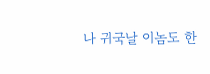나 귀국날 이놈도 한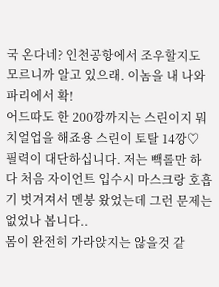국 온다네? 인천공항에서 조우할지도 모르니까 알고 있으래. 이놈을 내 나와파리에서 확!
어드따도 한 200깡까지는 스린이지 뭐
치얼업을 해죠용 스린이 토탈 14깡♡
필력이 대단하십니다. 저는 빽롤만 하다 처음 자이언트 입수시 마스크랑 호흡기 벗겨져서 멘붕 왔었는데 그런 문제는 없었나 봅니다..
몸이 완전히 가라앉지는 않을것 같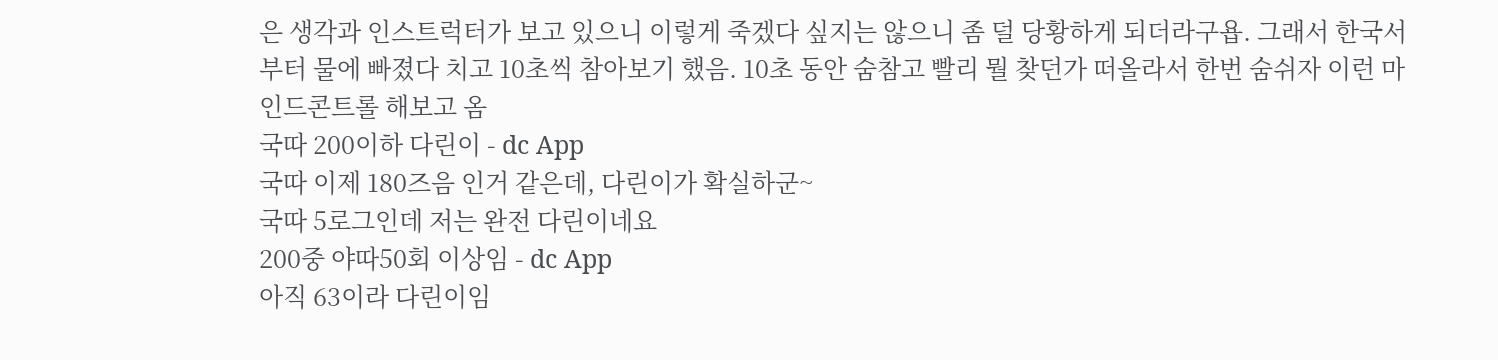은 생각과 인스트럭터가 보고 있으니 이렇게 죽겠다 싶지는 않으니 좀 덜 당황하게 되더라구욥. 그래서 한국서부터 물에 빠졌다 치고 10초씩 참아보기 했음. 10초 동안 숨참고 빨리 뭘 찾던가 떠올라서 한번 숨쉬자 이런 마인드콘트롤 해보고 옴
국따 200이하 다린이 - dc App
국따 이제 180즈음 인거 같은데, 다린이가 확실하군~
국따 5로그인데 저는 완전 다린이네요
200중 야따50회 이상임 - dc App
아직 63이라 다린이임